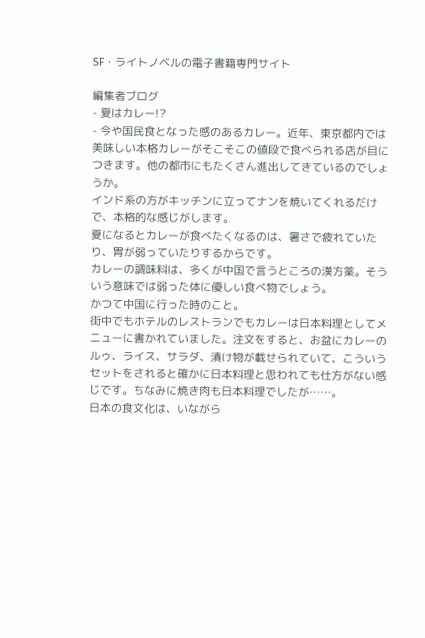SF・ライトノベルの電子書籍専門サイト

編集者ブログ
- 夏はカレー!?
- 今や国民食となった感のあるカレー。近年、東京都内では美味しい本格カレーがそこそこの値段で食べられる店が目につきます。他の都市にもたくさん進出してきているのでしょうか。
インド系の方がキッチンに立ってナンを焼いてくれるだけで、本格的な感じがします。
夏になるとカレーが食べたくなるのは、暑さで疲れていたり、胃が弱っていたりするからです。
カレーの調味料は、多くが中国で言うところの漢方薬。そういう意味では弱った体に優しい食べ物でしょう。
かつて中国に行った時のこと。
街中でもホテルのレストランでもカレーは日本料理としてメニューに書かれていました。注文をすると、お盆にカレーのルゥ、ライス、サラダ、漬け物が載せられていて、こういうセットをされると確かに日本料理と思われても仕方がない感じです。ちなみに焼き肉も日本料理でしたが……。
日本の食文化は、いながら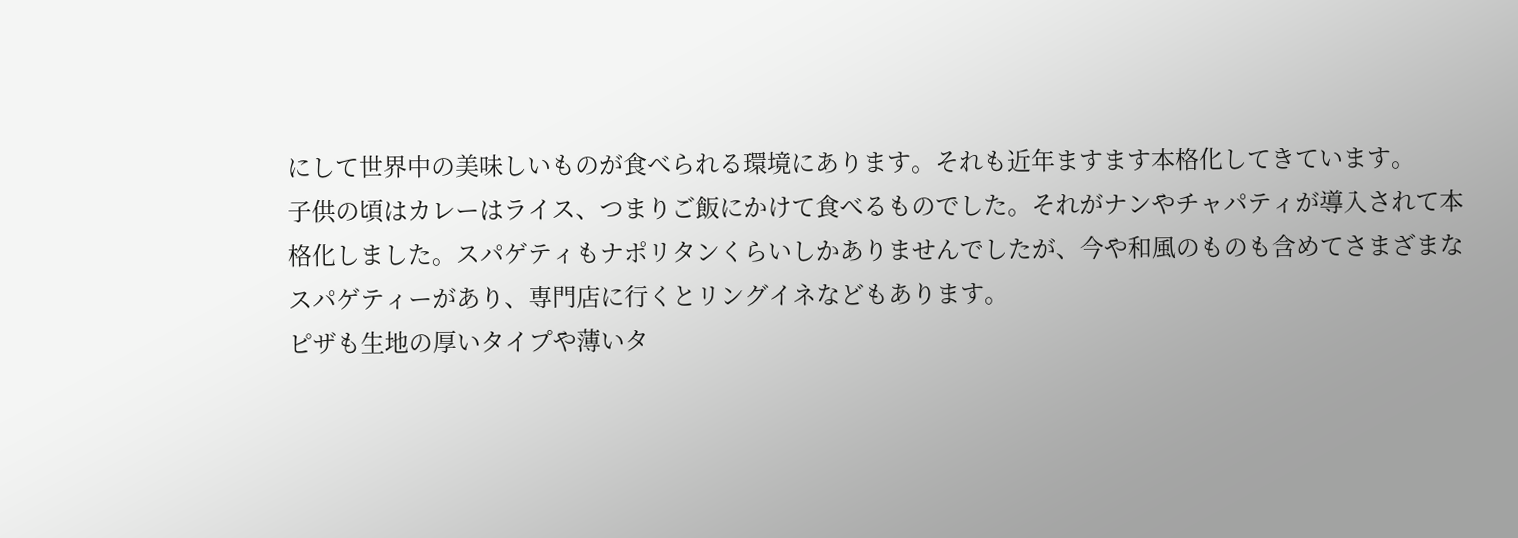にして世界中の美味しいものが食べられる環境にあります。それも近年ますます本格化してきています。
子供の頃はカレーはライス、つまりご飯にかけて食べるものでした。それがナンやチャパティが導入されて本格化しました。スパゲティもナポリタンくらいしかありませんでしたが、今や和風のものも含めてさまざまなスパゲティーがあり、専門店に行くとリングイネなどもあります。
ピザも生地の厚いタイプや薄いタ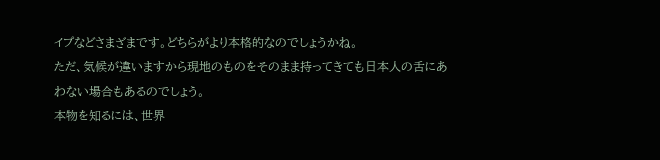イプなどさまざまです。どちらがより本格的なのでしょうかね。
ただ、気候が違いますから現地のものをそのまま持ってきても日本人の舌にあわない場合もあるのでしょう。
本物を知るには、世界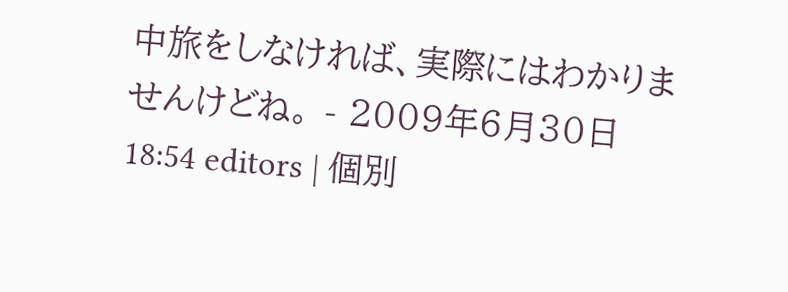中旅をしなければ、実際にはわかりませんけどね。 - 2009年6月30日 18:54 editors | 個別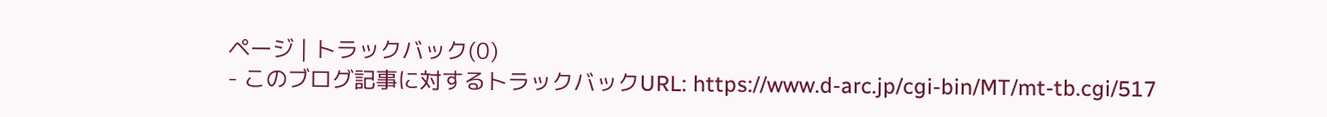ページ | トラックバック(0)
- このブログ記事に対するトラックバックURL: https://www.d-arc.jp/cgi-bin/MT/mt-tb.cgi/517